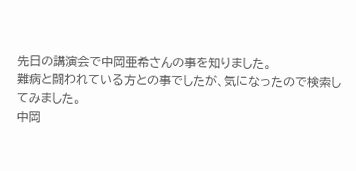先日の講演会で中岡亜希さんの事を知りました。
難病と闘われている方との事でしたが、気になったので検索してみました。
中岡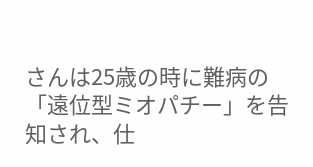さんは25歳の時に難病の「遠位型ミオパチー」を告知され、仕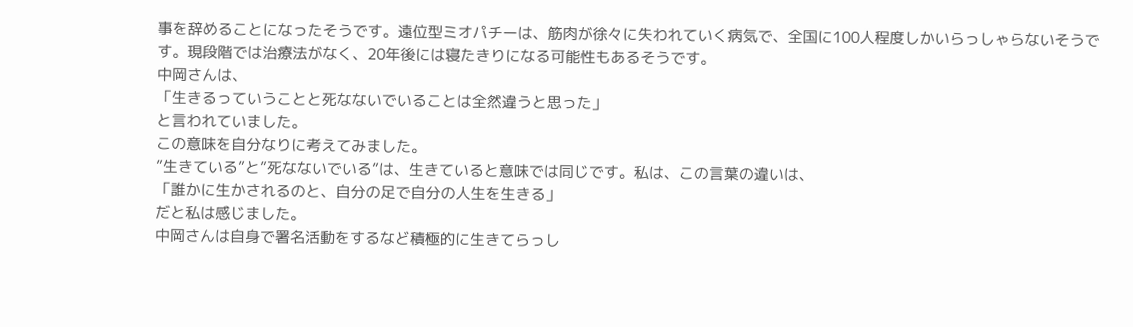事を辞めることになったそうです。遠位型ミオパチーは、筋肉が徐々に失われていく病気で、全国に100人程度しかいらっしゃらないそうです。現段階では治療法がなく、20年後には寝たきりになる可能性もあるそうです。
中岡さんは、
「生きるっていうことと死なないでいることは全然違うと思った」
と言われていました。
この意味を自分なりに考えてみました。
”生きている”と”死なないでいる”は、生きていると意味では同じです。私は、この言葉の違いは、
「誰かに生かされるのと、自分の足で自分の人生を生きる」
だと私は感じました。
中岡さんは自身で署名活動をするなど積極的に生きてらっし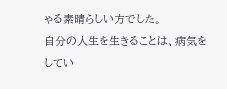ゃる素晴らしい方でした。
自分の人生を生きることは、病気をしてい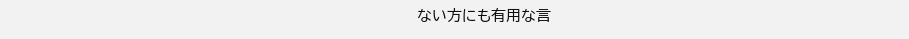ない方にも有用な言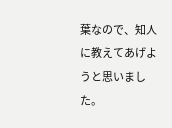葉なので、知人に教えてあげようと思いました。